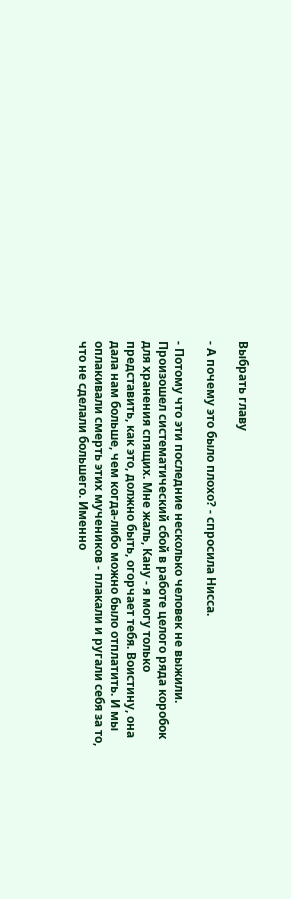Выбрать главу

- А почему это было плохо? - спросила Нисса.

- Потому что эти последние несколько человек не выжили. Произошел систематический сбой в работе целого ряда коробок для хранения спящих. Мне жаль, Кану - я могу только представить, как это, должно быть, огорчает тебя. Воистину, она дала нам больше, чем когда-либо можно было отплатить. И мы оплакивали смерть этих мучеников - плакали и ругали себя за то, что не сделали большего. Именно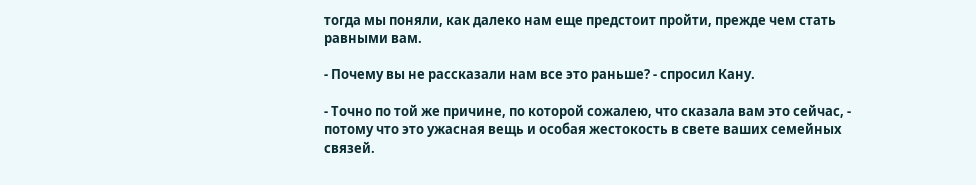тогда мы поняли, как далеко нам еще предстоит пройти, прежде чем стать равными вам.

- Почему вы не рассказали нам все это раньше? - спросил Кану.

- Точно по той же причине, по которой сожалею, что сказала вам это сейчас, - потому что это ужасная вещь и особая жестокость в свете ваших семейных связей.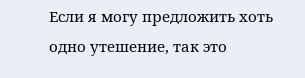Если я могу предложить хоть одно утешение, так это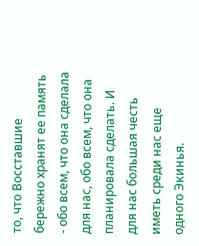то, что Восставшие бережно хранят ее память - обо всем, что она сделала для нас, обо всем, что она планировала сделать. И для нас большая честь иметь среди нас еще одного Экинья.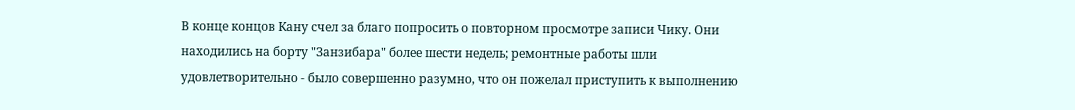В конце концов Кану счел за благо попросить о повторном просмотре записи Чику. Они находились на борту "Занзибара" более шести недель; ремонтные работы шли удовлетворительно - было совершенно разумно, что он пожелал приступить к выполнению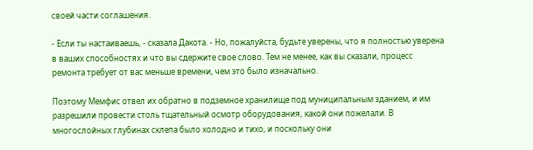своей части соглашения.

- Если ты настаиваешь, - сказала Дакота. - Но, пожалуйста, будьте уверены, что я полностью уверена в ваших способностях и что вы сдержите свое слово. Тем не менее, как вы сказали, процесс ремонта требует от вас меньше времени, чем это было изначально.

Поэтому Мемфис отвел их обратно в подземное хранилище под муниципальным зданием, и им разрешили провести столь тщательный осмотр оборудования, какой они пожелали. В многослойных глубинах склепа было холодно и тихо, и поскольку они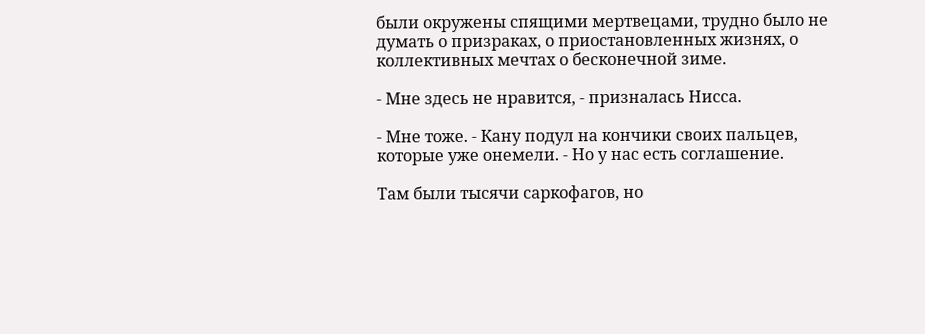были окружены спящими мертвецами, трудно было не думать о призраках, о приостановленных жизнях, о коллективных мечтах о бесконечной зиме.

- Мне здесь не нравится, - призналась Нисса.

- Мне тоже. - Кану подул на кончики своих пальцев, которые уже онемели. - Но у нас есть соглашение.

Там были тысячи саркофагов, но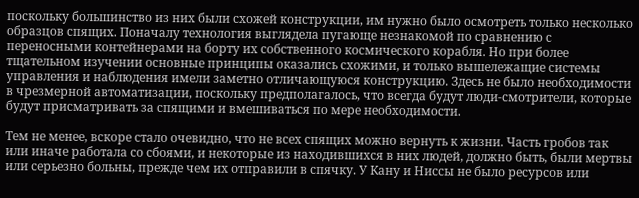поскольку большинство из них были схожей конструкции, им нужно было осмотреть только несколько образцов спящих. Поначалу технология выглядела пугающе незнакомой по сравнению с переносными контейнерами на борту их собственного космического корабля. Но при более тщательном изучении основные принципы оказались схожими, и только вышележащие системы управления и наблюдения имели заметно отличающуюся конструкцию. Здесь не было необходимости в чрезмерной автоматизации, поскольку предполагалось, что всегда будут люди-смотрители, которые будут присматривать за спящими и вмешиваться по мере необходимости.

Тем не менее, вскоре стало очевидно, что не всех спящих можно вернуть к жизни. Часть гробов так или иначе работала со сбоями, и некоторые из находившихся в них людей, должно быть, были мертвы или серьезно больны, прежде чем их отправили в спячку. У Кану и Ниссы не было ресурсов или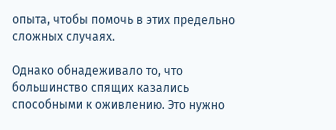опыта, чтобы помочь в этих предельно сложных случаях.

Однако обнадеживало то, что большинство спящих казались способными к оживлению. Это нужно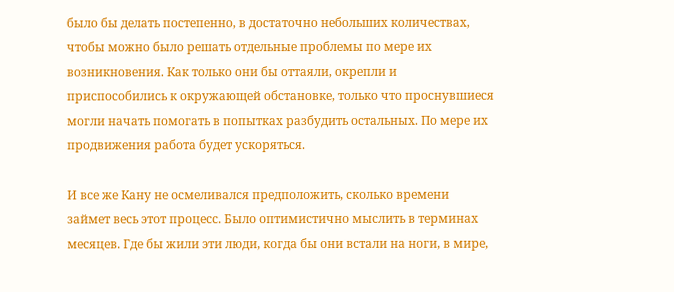было бы делать постепенно, в достаточно небольших количествах, чтобы можно было решать отдельные проблемы по мере их возникновения. Как только они бы оттаяли, окрепли и приспособились к окружающей обстановке, только что проснувшиеся могли начать помогать в попытках разбудить остальных. По мере их продвижения работа будет ускоряться.

И все же Кану не осмеливался предположить, сколько времени займет весь этот процесс. Было оптимистично мыслить в терминах месяцев. Где бы жили эти люди, когда бы они встали на ноги, в мире,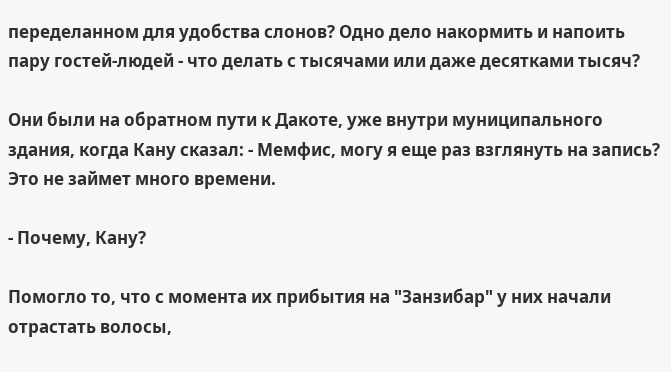переделанном для удобства слонов? Одно дело накормить и напоить пару гостей-людей - что делать с тысячами или даже десятками тысяч?

Они были на обратном пути к Дакоте, уже внутри муниципального здания, когда Кану сказал: - Мемфис, могу я еще раз взглянуть на запись? Это не займет много времени.

- Почему, Кану?

Помогло то, что с момента их прибытия на "Занзибар" у них начали отрастать волосы,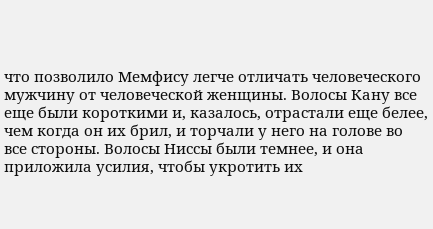что позволило Мемфису легче отличать человеческого мужчину от человеческой женщины. Волосы Кану все еще были короткими и, казалось, отрастали еще белее, чем когда он их брил, и торчали у него на голове во все стороны. Волосы Ниссы были темнее, и она приложила усилия, чтобы укротить их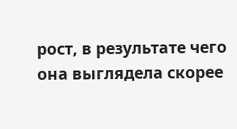рост, в результате чего она выглядела скорее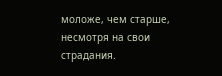моложе, чем старше, несмотря на свои страдания.